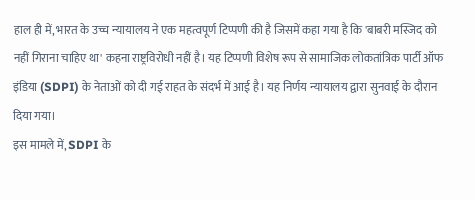हाल ही में, भारत के उच्च न्यायालय ने एक महत्वपूर्ण टिप्पणी की है जिसमें कहा गया है कि 'बाबरी मस्जिद को नहीं गिराना चाहिए था' कहना राष्ट्रविरोधी नहीं है। यह टिप्पणी विशेष रूप से सामाजिक लोकतांत्रिक पार्टी ऑफ इंडिया (SDPI) के नेताओं को दी गई राहत के संदर्भ में आई है। यह निर्णय न्यायालय द्वारा सुनवाई के दौरान दिया गया।
इस मामले में, SDPI के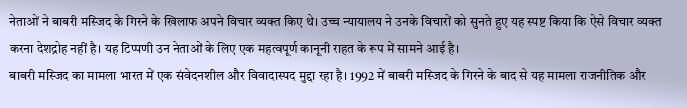नेताओं ने बाबरी मस्जिद के गिरने के खिलाफ अपने विचार व्यक्त किए थे। उच्च न्यायालय ने उनके विचारों को सुनते हुए यह स्पष्ट किया कि ऐसे विचार व्यक्त करना देशद्रोह नहीं है। यह टिप्पणी उन नेताओं के लिए एक महत्वपूर्ण कानूनी राहत के रूप में सामने आई है।
बाबरी मस्जिद का मामला भारत में एक संवेदनशील और विवादास्पद मुद्दा रहा है। 1992 में बाबरी मस्जिद के गिरने के बाद से यह मामला राजनीतिक और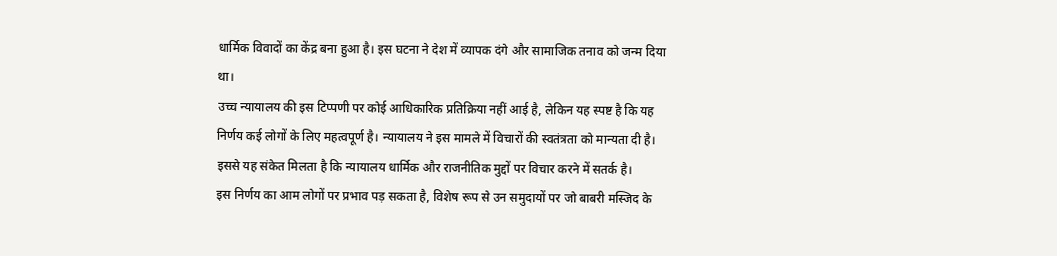धार्मिक विवादों का केंद्र बना हुआ है। इस घटना ने देश में व्यापक दंगे और सामाजिक तनाव को जन्म दिया था।
उच्च न्यायालय की इस टिप्पणी पर कोई आधिकारिक प्रतिक्रिया नहीं आई है, लेकिन यह स्पष्ट है कि यह निर्णय कई लोगों के लिए महत्वपूर्ण है। न्यायालय ने इस मामले में विचारों की स्वतंत्रता को मान्यता दी है। इससे यह संकेत मिलता है कि न्यायालय धार्मिक और राजनीतिक मुद्दों पर विचार करने में सतर्क है।
इस निर्णय का आम लोगों पर प्रभाव पड़ सकता है, विशेष रूप से उन समुदायों पर जो बाबरी मस्जिद के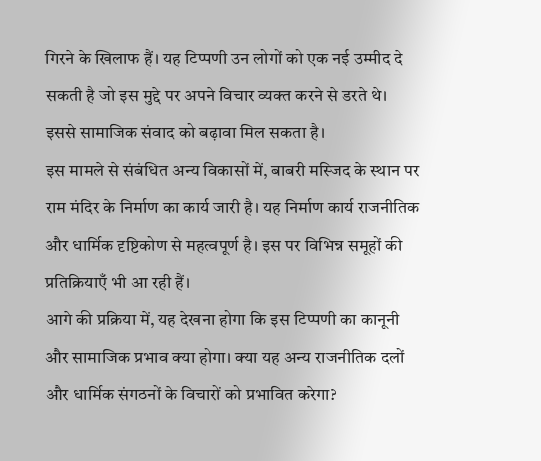गिरने के खिलाफ हैं। यह टिप्पणी उन लोगों को एक नई उम्मीद दे सकती है जो इस मुद्दे पर अपने विचार व्यक्त करने से डरते थे। इससे सामाजिक संवाद को बढ़ावा मिल सकता है।
इस मामले से संबंधित अन्य विकासों में, बाबरी मस्जिद के स्थान पर राम मंदिर के निर्माण का कार्य जारी है। यह निर्माण कार्य राजनीतिक और धार्मिक दृष्टिकोण से महत्वपूर्ण है। इस पर विभिन्न समूहों की प्रतिक्रियाएँ भी आ रही हैं।
आगे की प्रक्रिया में, यह देखना होगा कि इस टिप्पणी का कानूनी और सामाजिक प्रभाव क्या होगा। क्या यह अन्य राजनीतिक दलों और धार्मिक संगठनों के विचारों को प्रभावित करेगा?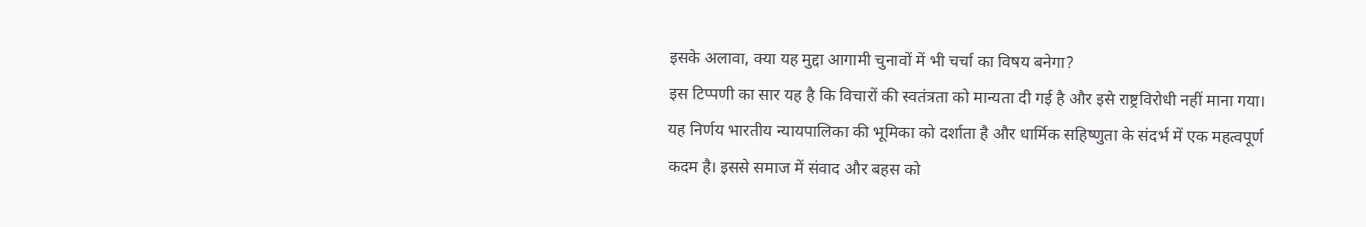इसके अलावा, क्या यह मुद्दा आगामी चुनावों में भी चर्चा का विषय बनेगा?
इस टिप्पणी का सार यह है कि विचारों की स्वतंत्रता को मान्यता दी गई है और इसे राष्ट्रविरोधी नहीं माना गया। यह निर्णय भारतीय न्यायपालिका की भूमिका को दर्शाता है और धार्मिक सहिष्णुता के संदर्भ में एक महत्वपूर्ण कदम है। इससे समाज में संवाद और बहस को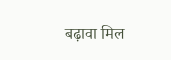बढ़ावा मिल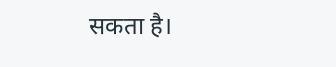सकता है।